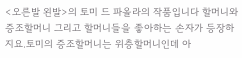<오른발 왼발>의 토미 드 파올라의 작품입니다 할머니와 증조할머니 그리고 할머니들을 좋아하는 손자가 등장하지요.토미의 증조할머니는 위층할머니인데 아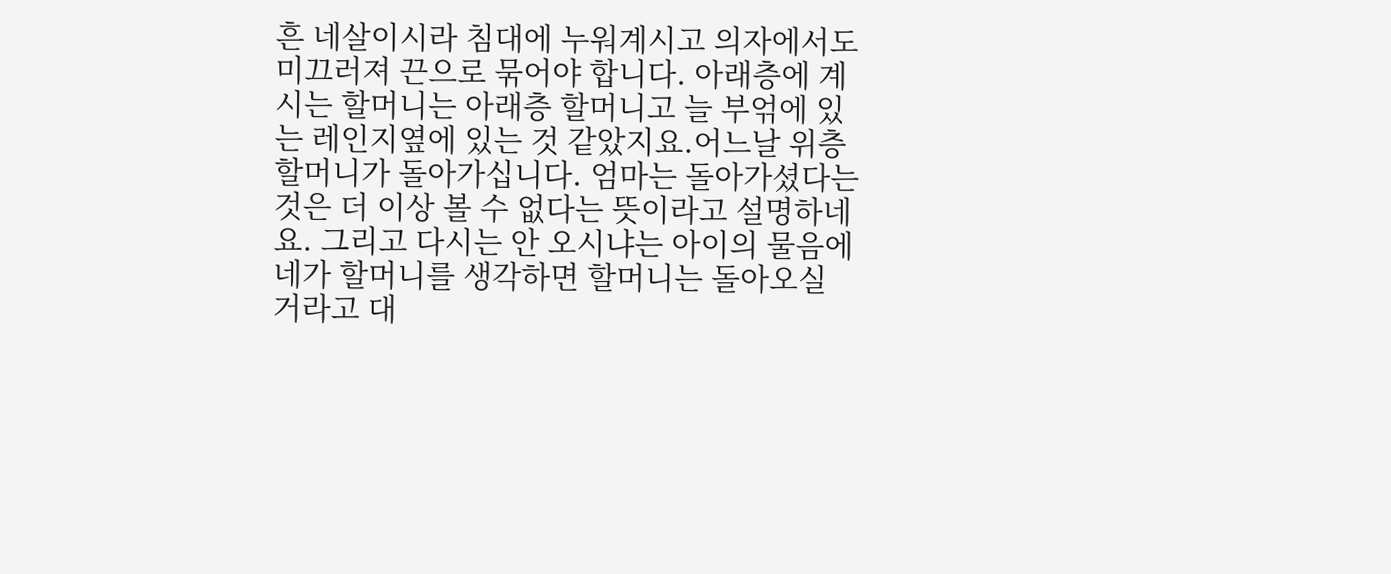흔 네살이시라 침대에 누워계시고 의자에서도 미끄러져 끈으로 묶어야 합니다. 아래층에 계시는 할머니는 아래층 할머니고 늘 부얶에 있는 레인지옆에 있는 것 같았지요.어느날 위층 할머니가 돌아가십니다. 엄마는 돌아가셨다는 것은 더 이상 볼 수 없다는 뜻이라고 설명하네요. 그리고 다시는 안 오시냐는 아이의 물음에 네가 할머니를 생각하면 할머니는 돌아오실 거라고 대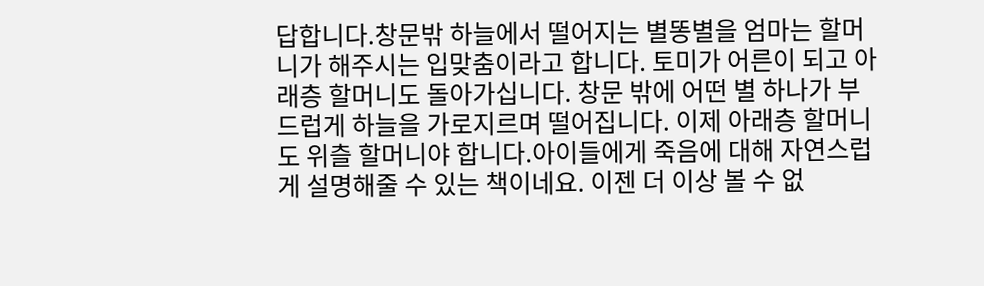답합니다.창문밖 하늘에서 떨어지는 별똥별을 엄마는 할머니가 해주시는 입맞춤이라고 합니다. 토미가 어른이 되고 아래층 할머니도 돌아가십니다. 창문 밖에 어떤 별 하나가 부드럽게 하늘을 가로지르며 떨어집니다. 이제 아래층 할머니도 위츨 할머니야 합니다.아이들에게 죽음에 대해 자연스럽게 설명해줄 수 있는 책이네요. 이젠 더 이상 볼 수 없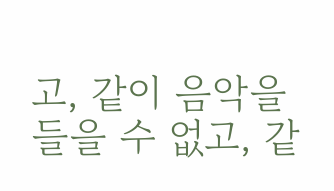고, 같이 음악을 들을 수 없고, 같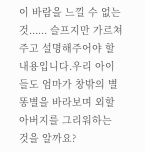이 바람을 느낄 수 없는 것...... 슬프지만 가르쳐 주고 설명해주어야 할 내용입니다.우리 아이들도 엄마가 창밖의 별똥별을 바라보며 외할아버지를 그리워하는 것을 알까요?